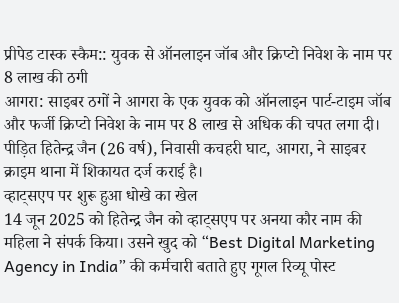प्रीपेड टास्क स्कैम:: युवक से ऑनलाइन जॉब और क्रिप्टो निवेश के नाम पर 8 लाख की ठगी
आगरा: साइबर ठगों ने आगरा के एक युवक को ऑनलाइन पार्ट-टाइम जॉब और फर्जी क्रिप्टो निवेश के नाम पर 8 लाख से अधिक की चपत लगा दी। पीड़ित हितेन्द्र जैन (26 वर्ष), निवासी कचहरी घाट, आगरा, ने साइबर क्राइम थाना में शिकायत दर्ज कराई है।
व्हाट्सएप पर शुरू हुआ धोखे का खेल
14 जून 2025 को हितेन्द्र जैन को व्हाट्सएप पर अनया कौर नाम की महिला ने संपर्क किया। उसने खुद को “Best Digital Marketing Agency in India” की कर्मचारी बताते हुए गूगल रिव्यू पोस्ट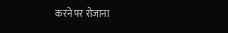करने पर रोजाना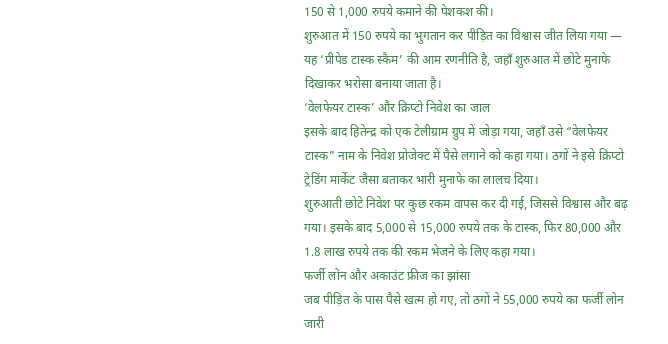150 से 1,000 रुपये कमाने की पेशकश की।
शुरुआत में 150 रुपये का भुगतान कर पीड़ित का विश्वास जीत लिया गया — यह ‘प्रीपेड टास्क स्कैम’ की आम रणनीति है, जहाँ शुरुआत में छोटे मुनाफे दिखाकर भरोसा बनाया जाता है।
‘वेलफेयर टास्क’ और क्रिप्टो निवेश का जाल
इसके बाद हितेन्द्र को एक टेलीग्राम ग्रुप में जोड़ा गया, जहाँ उसे “वेलफेयर टास्क” नाम के निवेश प्रोजेक्ट में पैसे लगाने को कहा गया। ठगों ने इसे क्रिप्टो ट्रेडिंग मार्केट जैसा बताकर भारी मुनाफे का लालच दिया।
शुरुआती छोटे निवेश पर कुछ रकम वापस कर दी गई, जिससे विश्वास और बढ़ गया। इसके बाद 5,000 से 15,000 रुपये तक के टास्क, फिर 80,000 और 1.8 लाख रुपये तक की रकम भेजने के लिए कहा गया।
फर्जी लोन और अकाउंट फ्रीज का झांसा
जब पीड़ित के पास पैसे खत्म हो गए, तो ठगों ने 55,000 रुपये का फर्जी लोन जारी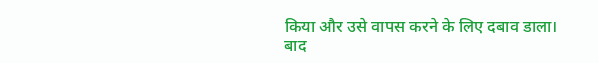किया और उसे वापस करने के लिए दबाव डाला।
बाद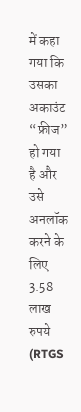में कहा गया कि उसका अकाउंट “फ्रीज” हो गया है और उसे अनलॉक करने के लिए 3.58 लाख रुपये (RTGS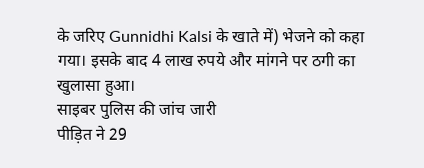के जरिए Gunnidhi Kalsi के खाते में) भेजने को कहा गया। इसके बाद 4 लाख रुपये और मांगने पर ठगी का खुलासा हुआ।
साइबर पुलिस की जांच जारी
पीड़ित ने 29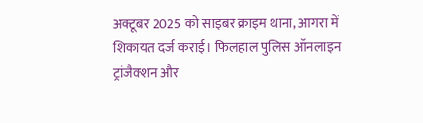अक्टूबर 2025 को साइबर क्राइम थाना, आगरा में शिकायत दर्ज कराई। फिलहाल पुलिस ऑनलाइन ट्रांजैक्शन और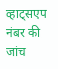व्हाट्सएप नंबर की जांच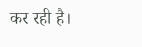कर रही है।